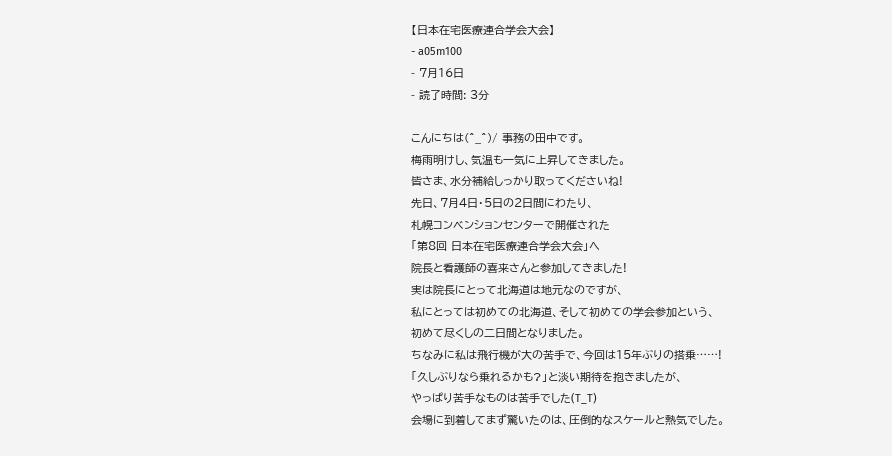【日本在宅医療連合学会大会】
- a05m100
- 7月16日
- 読了時間: 3分

こんにちは(^_^)/ 事務の田中です。
梅雨明けし、気温も一気に上昇してきました。
皆さま、水分補給しっかり取ってくださいね!
先日、7月4日・5日の2日間にわたり、
札幌コンベンションセンターで開催された
「第8回 日本在宅医療連合学会大会」へ
院長と看護師の喜来さんと参加してきました!
実は院長にとって北海道は地元なのですが、
私にとっては初めての北海道、そして初めての学会参加という、
初めて尽くしの二日間となりました。
ちなみに私は飛行機が大の苦手で、今回は15年ぶりの搭乗……!
「久しぶりなら乗れるかも?」と淡い期待を抱きましたが、
やっぱり苦手なものは苦手でした(T_T)
会場に到着してまず驚いたのは、圧倒的なスケールと熱気でした。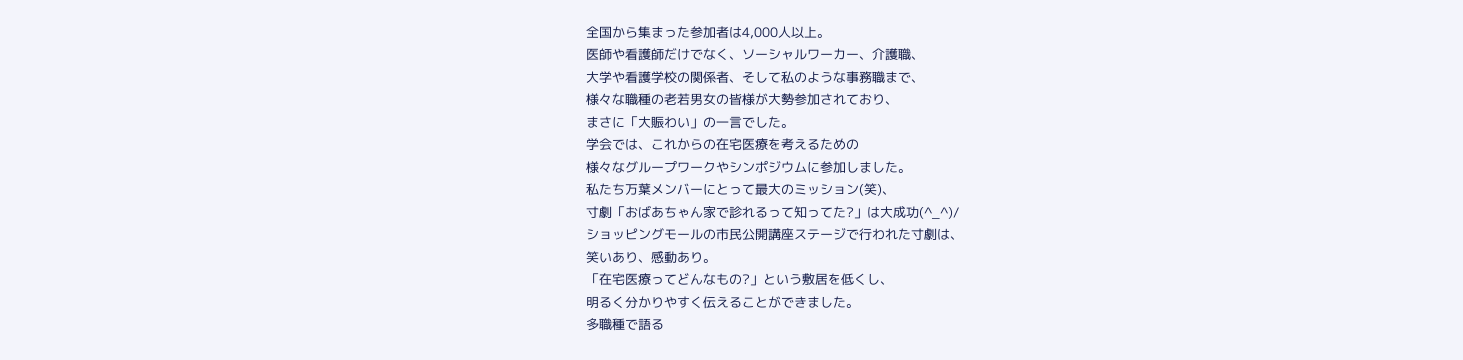全国から集まった参加者は4,000人以上。
医師や看護師だけでなく、ソーシャルワーカー、介護職、
大学や看護学校の関係者、そして私のような事務職まで、
様々な職種の老若男女の皆様が大勢参加されており、
まさに「大賑わい」の一言でした。
学会では、これからの在宅医療を考えるための
様々なグループワークやシンポジウムに参加しました。
私たち万葉メンバーにとって最大のミッション(笑)、
寸劇「おばあちゃん家で診れるって知ってた?」は大成功(^_^)/
ショッピングモールの市民公開講座ステージで行われた寸劇は、
笑いあり、感動あり。
「在宅医療ってどんなもの?」という敷居を低くし、
明るく分かりやすく伝えることができました。
多職種で語る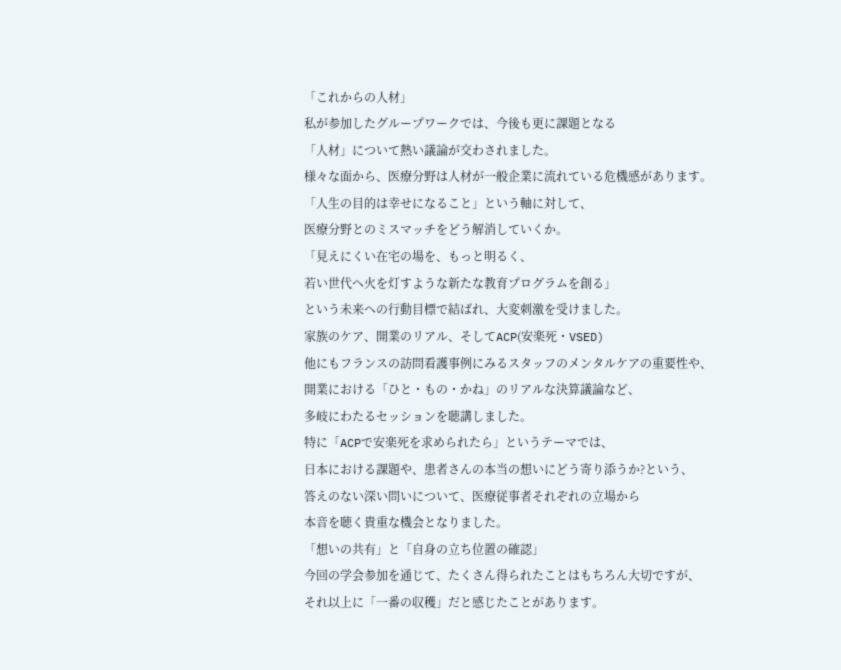「これからの人材」
私が参加したグループワークでは、今後も更に課題となる
「人材」について熱い議論が交わされました。
様々な面から、医療分野は人材が一般企業に流れている危機感があります。
「人生の目的は幸せになること」という軸に対して、
医療分野とのミスマッチをどう解消していくか。
「見えにくい在宅の場を、もっと明るく、
若い世代へ火を灯すような新たな教育プログラムを創る」
という未来への行動目標で結ばれ、大変刺激を受けました。
家族のケア、開業のリアル、そしてACP(安楽死・VSED)
他にもフランスの訪問看護事例にみるスタッフのメンタルケアの重要性や、
開業における「ひと・もの・かね」のリアルな決算議論など、
多岐にわたるセッションを聴講しました。
特に「ACPで安楽死を求められたら」というテーマでは、
日本における課題や、患者さんの本当の想いにどう寄り添うか?という、
答えのない深い問いについて、医療従事者それぞれの立場から
本音を聴く貴重な機会となりました。
「想いの共有」と「自身の立ち位置の確認」
今回の学会参加を通じて、たくさん得られたことはもちろん大切ですが、
それ以上に「一番の収穫」だと感じたことがあります。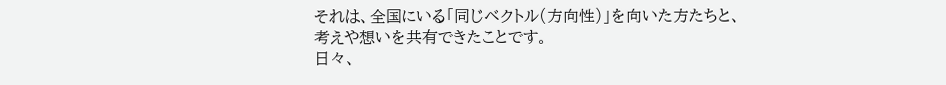それは、全国にいる「同じベクトル(方向性)」を向いた方たちと、
考えや想いを共有できたことです。
日々、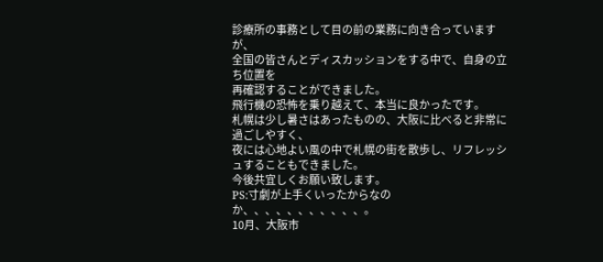診療所の事務として目の前の業務に向き合っていますが、
全国の皆さんとディスカッションをする中で、自身の立ち位置を
再確認することができました。
飛行機の恐怖を乗り越えて、本当に良かったです。
札幌は少し暑さはあったものの、大阪に比べると非常に過ごしやすく、
夜には心地よい風の中で札幌の街を散歩し、リフレッシュすることもできました。
今後共宜しくお願い致します。
PS:寸劇が上手くいったからなのか、、、、、、、、、、、。
10月、大阪市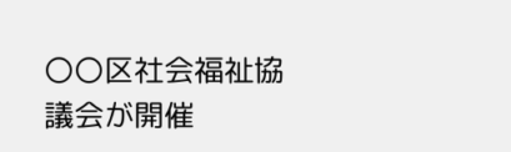〇〇区社会福祉協議会が開催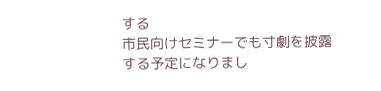する
市民向けセミナーでも寸劇を披露する予定になりまし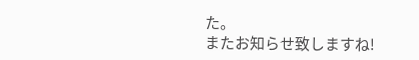た。
またお知らせ致しますね!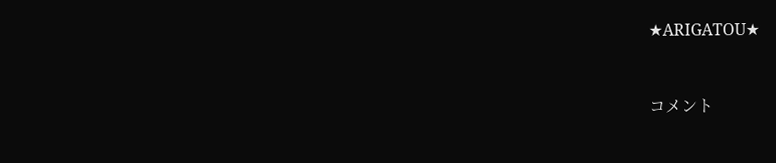★ARIGATOU★



コメント